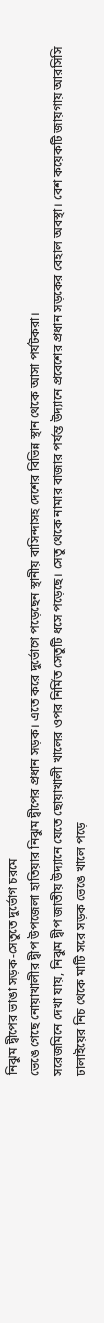নিঝুম দ্বীপের ভাঙা সড়ক-সেতুতে দুর্ভোগ চরমে
ভেঙে গেছে নোয়াখালীর দ্বীপ উপজেলা হাতিয়ার নিঝুম দ্বীপের প্রধান সড়ক। এতে করে দুর্ভোগে পড়েছেন স্থানীয় বাসিন্দাসহ দেশের বিভিন্ন স্থান থেকে আসা পর্যটকরা।
সরেজমিনে দেখা যায়, নিঝুম দ্বীপ জাতীয় উদ্যানে যেতে ছোয়াখালী খালের ওপর নির্মিত সেতুটি ধসে পড়েছে। সেতু থেকে নামার বাজার পর্যন্ত উদ্যানে প্রবেশের প্রধান সড়কের বেহাল অবস্থা। বেশ কয়েকটি জায়গায় আরসিসি ঢালাইয়ের নিচ থেকে মাটি সরে সড়ক ভেঙে খালে পড়ে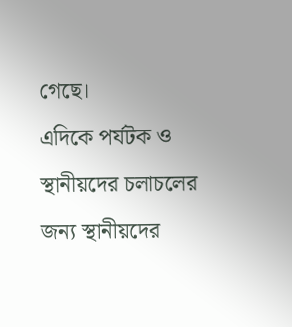গেছে।
এদিকে পর্যটক ও স্থানীয়দের চলাচলের জন্য স্থানীয়দের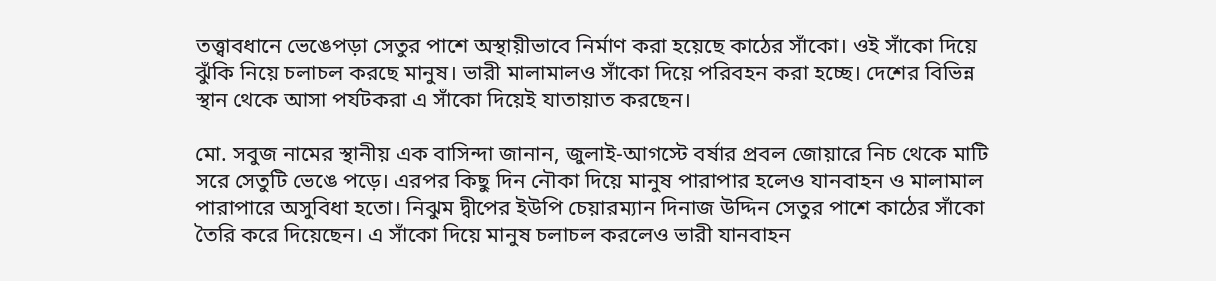তত্ত্বাবধানে ভেঙেপড়া সেতুর পাশে অস্থায়ীভাবে নির্মাণ করা হয়েছে কাঠের সাঁকো। ওই সাঁকো দিয়ে ঝুঁকি নিয়ে চলাচল করছে মানুষ। ভারী মালামালও সাঁকো দিয়ে পরিবহন করা হচ্ছে। দেশের বিভিন্ন স্থান থেকে আসা পর্যটকরা এ সাঁকো দিয়েই যাতায়াত করছেন।

মো. সবুজ নামের স্থানীয় এক বাসিন্দা জানান, জুলাই-আগস্টে বর্ষার প্রবল জোয়ারে নিচ থেকে মাটি সরে সেতুটি ভেঙে পড়ে। এরপর কিছু দিন নৌকা দিয়ে মানুষ পারাপার হলেও যানবাহন ও মালামাল পারাপারে অসুবিধা হতো। নিঝুম দ্বীপের ইউপি চেয়ারম্যান দিনাজ উদ্দিন সেতুর পাশে কাঠের সাঁকো তৈরি করে দিয়েছেন। এ সাঁকো দিয়ে মানুষ চলাচল করলেও ভারী যানবাহন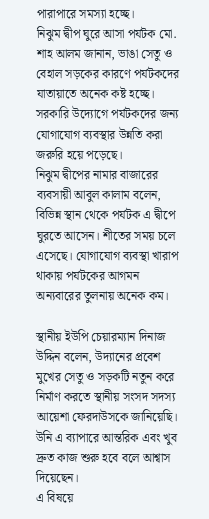পারাপারে সমস্যা হচ্ছে।
নিঝুম দ্বীপ ঘুরে আসা পর্যটক মো. শাহ আলম জানান, ভাঙা সেতু ও বেহাল সড়কের কারণে পর্যটকদের যাতায়াতে অনেক কষ্ট হচ্ছে। সরকারি উদ্যোগে পর্যটকদের জন্য যোগাযোগ ব্যবস্থার উন্নতি করা জরুরি হয়ে পড়েছে।
নিঝুম দ্বীপের নামার বাজারের ব্যবসায়ী আবুল কালাম বলেন, বিভিন্ন স্থান থেকে পর্যটক এ দ্বীপে ঘুরতে আসেন। শীতের সময় চলে এসেছে। যোগাযোগ ব্যবস্থা খারাপ থাকায় পর্যটকের আগমন অন্যবারের তুলনায় অনেক কম।

স্থানীয় ইউপি চেয়ারম্যান দিনাজ উদ্দিন বলেন, উদ্যানের প্রবেশ মুখের সেতু ও সড়কটি নতুন করে নির্মাণ করতে স্থানীয় সংসদ সদস্য আয়েশা ফেরদাউসকে জানিয়েছি। উনি এ ব্যাপারে আন্তরিক এবং খুব দ্রুত কাজ শুরু হবে বলে আশ্বাস দিয়েছেন।
এ বিষয়ে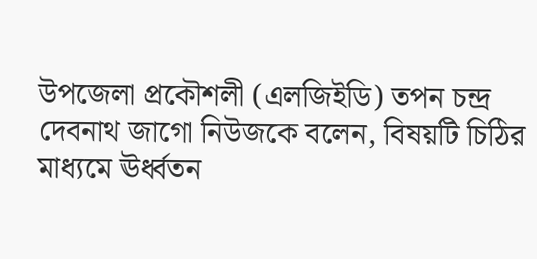উপজেলা প্রকৌশলী (এলজিইডি) তপন চন্দ্র দেবনাথ জাগো নিউজকে বলেন, বিষয়টি চিঠির মাধ্যমে ঊর্ধ্বতন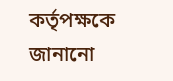কর্তৃপক্ষকে জানানো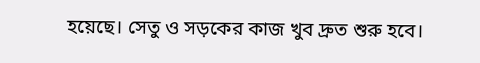হয়েছে। সেতু ও সড়কের কাজ খুব দ্রুত শুরু হবে।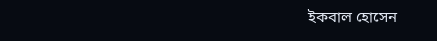ইকবাল হোসেন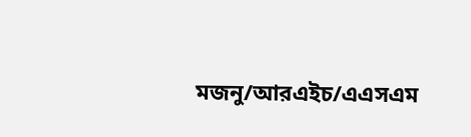মজনু/আরএইচ/এএসএম